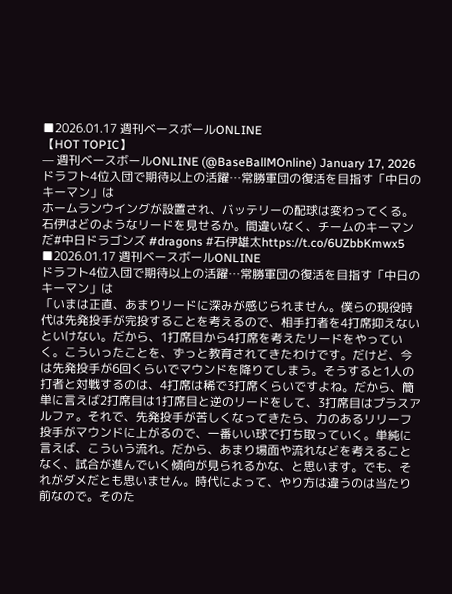■2026.01.17 週刊ベースボールONLINE
【HOT TOPIC】
— 週刊ベースボールONLINE (@BaseBallMOnline) January 17, 2026
ドラフト4位入団で期待以上の活躍…常勝軍団の復活を目指す「中日のキーマン」は
ホームランウイングが設置され、バッテリーの配球は変わってくる。石伊はどのようなリードを見せるか。間違いなく、チームのキーマンだ#中日ドラゴンズ #dragons #石伊雄太https://t.co/6UZbbKmwx5
■2026.01.17 週刊ベースボールONLINE
ドラフト4位入団で期待以上の活躍…常勝軍団の復活を目指す「中日のキーマン」は
「いまは正直、あまりリードに深みが感じられません。僕らの現役時代は先発投手が完投することを考えるので、相手打者を4打席抑えないといけない。だから、1打席目から4打席を考えたリードをやっていく。こういったことを、ずっと教育されてきたわけです。だけど、今は先発投手が6回くらいでマウンドを降りてしまう。そうすると1人の打者と対戦するのは、4打席は稀で3打席くらいですよね。だから、簡単に言えば2打席目は1打席目と逆のリードをして、3打席目はプラスアルファ。それで、先発投手が苦しくなってきたら、力のあるリリーフ投手がマウンドに上がるので、一番いい球で打ち取っていく。単純に言えば、こういう流れ。だから、あまり場面や流れなどを考えることなく、試合が進んでいく傾向が見られるかな、と思います。でも、それがダメだとも思いません。時代によって、やり方は違うのは当たり前なので。そのた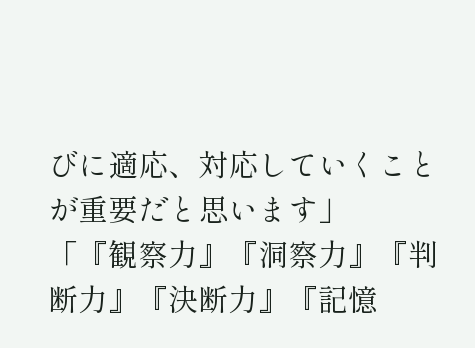びに適応、対応していくことが重要だと思います」
「『観察力』『洞察力』『判断力』『決断力』『記憶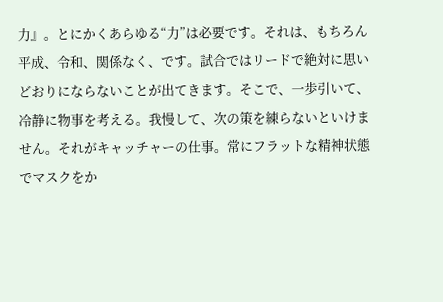力』。とにかくあらゆる“力”は必要です。それは、もちろん平成、令和、関係なく、です。試合ではリードで絶対に思いどおりにならないことが出てきます。そこで、一歩引いて、冷静に物事を考える。我慢して、次の策を練らないといけません。それがキャッチャーの仕事。常にフラットな精神状態でマスクをか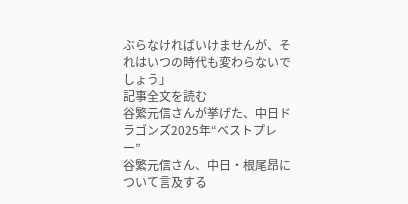ぶらなければいけませんが、それはいつの時代も変わらないでしょう」
記事全文を読む
谷繁元信さんが挙げた、中日ドラゴンズ2025年“ベストプレー”
谷繁元信さん、中日・根尾昂について言及する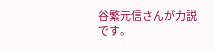谷繁元信さんが力説です。